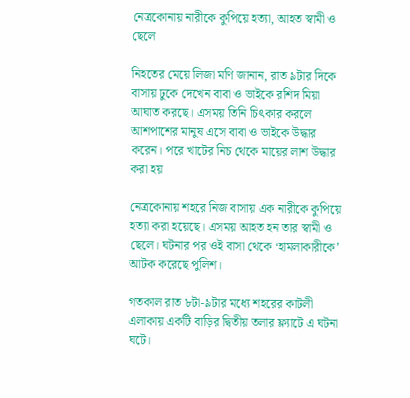নেত্রকোনায় নারীকে কুপিয়ে হত্যা, আহত স্বামী ও ছেলে

নিহতের মেয়ে লিজা মণি জানান, রাত ৯টার দিকে বাসায় ঢুকে দেখেন বাবা ও ভাইকে রশিদ মিয়া আঘাত করছে। এসময় তিনি চিৎকার করলে আশপাশের মানুষ এসে বাবা ও ভাইকে উদ্ধার করেন। পরে খাটের নিচ থেকে মায়ের লাশ উদ্ধার করা হয়

নেত্রকোনায় শহরে নিজ বাসায় এক নারীকে কুপিয়ে হত্যা করা হয়েছে। এসময় আহত হন তার স্বামী ও ছেলে। ঘটনার পর ওই বাসা থেকে ‘হামলাকারীকে’ আটক করেছে পুলিশ।

গতকাল রাত ৮টা-৯টার মধ্যে শহরের কাটলী এলাকায় একটি বাড়ির দ্বিতীয় তলার ফ্ল্যাটে এ ঘটনা ঘটে।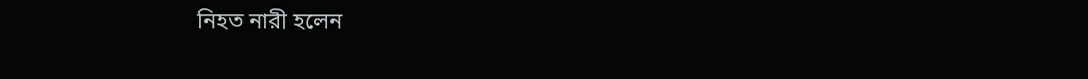নিহত নারী হলেন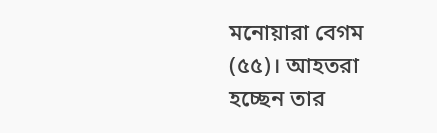মনোয়ারা বেগম (৫৫)। আহতরা হচ্ছেন তার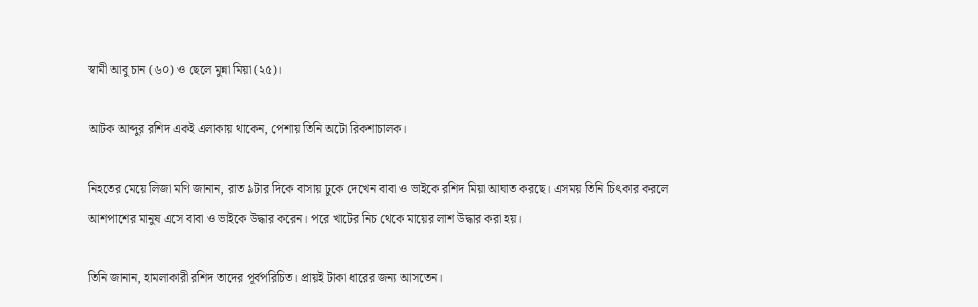স্বামী আবু চান (৬০) ও ছেলে মুন্না মিয়া (২৫)।

আটক আব্দুর রশিদ একই এলাকায় থাকেন, পেশায় তিনি অটো রিকশাচালক।

নিহতের মেয়ে লিজা মণি জানান, রাত ৯টার দিকে বাসায় ঢুকে দেখেন বাবা ও ভাইকে রশিদ মিয়া আঘাত করছে। এসময় তিনি চিৎকার করলে আশপাশের মানুষ এসে বাবা ও ভাইকে উদ্ধার করেন। পরে খাটের নিচ থেকে মায়ের লাশ উদ্ধার করা হয়।

তিনি জানান, হামলাকারী রশিদ তাদের পূর্বপরিচিত। প্রায়ই টাকা ধারের জন্য আসতেন।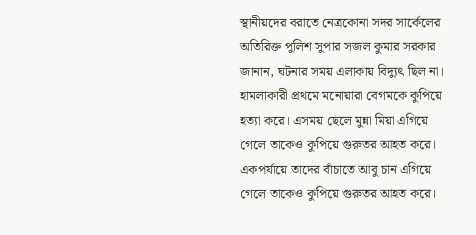স্থানীয়দের বরাতে নেত্রকোনা সদর সার্কেলের অতিরিক্ত পুলিশ সুপার সজল কুমার সরকার জানান, ঘটনার সময় এলাকায় বিদ্যুৎ ছিল না। হামলাকারী প্রথমে মনোয়ারা বেগমকে কুপিয়ে হত্যা করে। এসময় ছেলে মুন্না মিয়া এগিয়ে গেলে তাকেও কুপিয়ে গুরুতর আহত করে। একপর্যায়ে তাদের বাঁচাতে আবু চান এগিয়ে গেলে তাকেও কুপিয়ে গুরুতর আহত করে।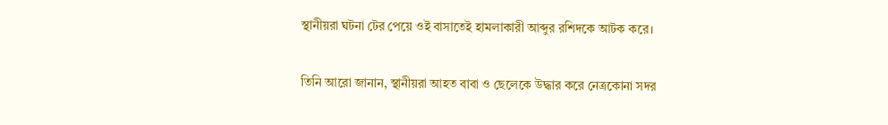স্থানীয়রা ঘটনা টের পেয়ে ওই বাসাতেই হামলাকারী আব্দুর রশিদকে আটক করে।

তিনি আরো জানান, স্থানীয়রা আহত বাবা ও ছেলেকে উদ্ধার করে নেত্রকোনা সদর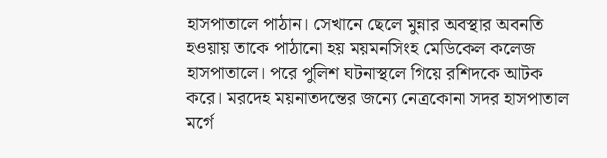হাসপাতালে পাঠান। সেখানে ছেলে মুন্নার অবস্থার অবনতি হওয়ায় তাকে পাঠানো হয় ময়মনসিংহ মেডিকেল কলেজ হাসপাতালে। পরে পুলিশ ঘটনাস্থলে গিয়ে রশিদকে আটক করে। মরদেহ ময়নাতদন্তের জন্যে নেত্রকোনা সদর হাসপাতাল মর্গে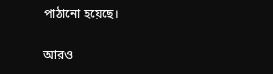পাঠানো হয়েছে।

আরও